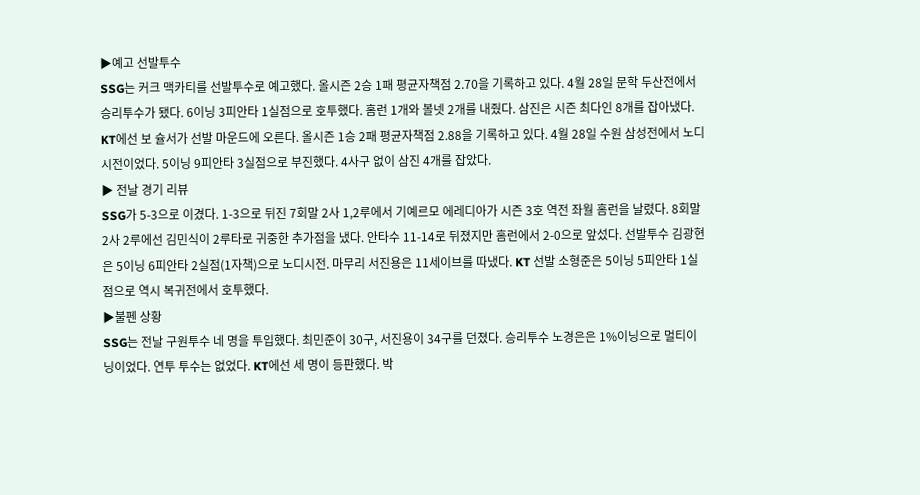▶예고 선발투수
SSG는 커크 맥카티를 선발투수로 예고했다. 올시즌 2승 1패 평균자책점 2.70을 기록하고 있다. 4월 28일 문학 두산전에서 승리투수가 됐다. 6이닝 3피안타 1실점으로 호투했다. 홈런 1개와 볼넷 2개를 내줬다. 삼진은 시즌 최다인 8개를 잡아냈다. KT에선 보 슐서가 선발 마운드에 오른다. 올시즌 1승 2패 평균자책점 2.88을 기록하고 있다. 4월 28일 수원 삼성전에서 노디시전이었다. 5이닝 9피안타 3실점으로 부진했다. 4사구 없이 삼진 4개를 잡았다.
▶ 전날 경기 리뷰
SSG가 5-3으로 이겼다. 1-3으로 뒤진 7회말 2사 1,2루에서 기예르모 에레디아가 시즌 3호 역전 좌월 홈런을 날렸다. 8회말 2사 2루에선 김민식이 2루타로 귀중한 추가점을 냈다. 안타수 11-14로 뒤졌지만 홈런에서 2-0으로 앞섰다. 선발투수 김광현은 5이닝 6피안타 2실점(1자책)으로 노디시전. 마무리 서진용은 11세이브를 따냈다. KT 선발 소형준은 5이닝 5피안타 1실점으로 역시 복귀전에서 호투했다.
▶불펜 상황
SSG는 전날 구원투수 네 명을 투입했다. 최민준이 30구, 서진용이 34구를 던졌다. 승리투수 노경은은 1%이닝으로 멀티이닝이었다. 연투 투수는 없었다. KT에선 세 명이 등판했다. 박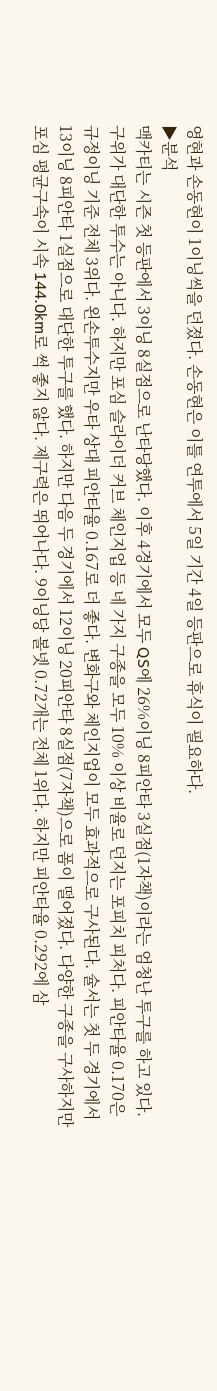영현과 손동현이 1이닝씩을 던졌다. 손동현은 이틀 연투에서 5일 기간 4일 등판으로 휴식이 필요하다.
▶분석
맥카티는 시즌 첫 등판에서 3이닝 8실점으로 난타당했다. 이후 4경기에서 모두 QS에 26%이닝 8피안타 3실점(1자책)이라는 엄청난 투구를 하고 있다. 구위가 대단한 투수는 아니다. 하지만 포심 슬라이더 커브 체인지업 등 네 가지 구종을 모두 10% 이상 비율로 던지는 포피치 피처다. 피안타율 0.170은 규정이닝 기준 전체 3위다. 왼손투수지만 우타 상대 피안타율 0.167로 더 좋다. 변화구와 체인지업이 모두 효과적으로 구사된다. 슐서는 첫 두 경기에서 13이닝 8피안타 1실점으로 대단한 투구를 했다. 하지만 다음 두 경기에서 12이닝 20피안타 8실점(7자책)으로 폼이 떨어졌다. 다양한 구종을 구사하지만 포심 평균구속이 시속 144.0km로 썩 좋지 않다. 제구력은 뛰어나다. 9이닝당 볼넷 0.72개는 전체 1위다. 하지만 피안타율 0.292에 삼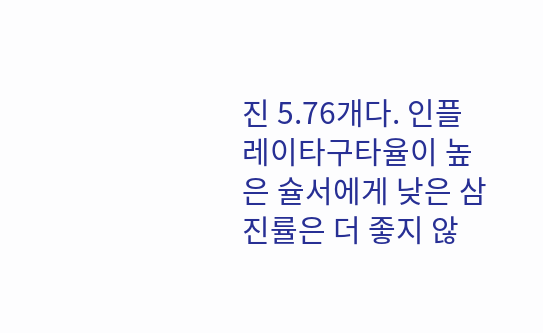진 5.76개다. 인플레이타구타율이 높은 슐서에게 낮은 삼진률은 더 좋지 않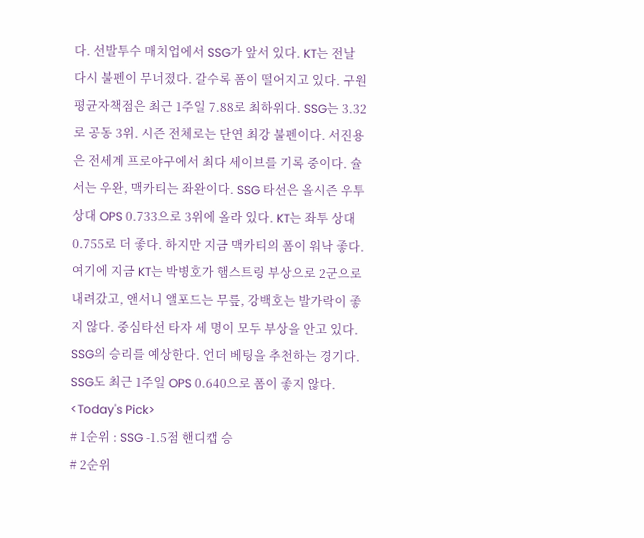다. 선발투수 매치업에서 SSG가 앞서 있다. KT는 전날 다시 불펜이 무너졌다. 갈수록 폼이 떨어지고 있다. 구원 평균자책점은 최근 1주일 7.88로 최하위다. SSG는 3.32로 공동 3위. 시즌 전체로는 단연 최강 불펜이다. 서진용은 전세계 프로야구에서 최다 세이브를 기록 중이다. 슐서는 우완, 맥카티는 좌완이다. SSG 타선은 올시즌 우투 상대 OPS 0.733으로 3위에 올라 있다. KT는 좌투 상대 0.755로 더 좋다. 하지만 지금 맥카티의 폼이 워낙 좋다. 여기에 지금 KT는 박병호가 햄스트링 부상으로 2군으로 내려갔고, 앤서니 앨포드는 무릎, 강백호는 발가락이 좋지 않다. 중심타선 타자 세 명이 모두 부상을 안고 있다. SSG의 승리를 예상한다. 언더 베팅을 추천하는 경기다. SSG도 최근 1주일 OPS 0.640으로 폼이 좋지 않다.
<Today's Pick>
# 1순위 : SSG -1.5점 핸디캡 승
# 2순위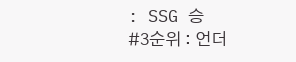: SSG 승
#3순위 : 언더